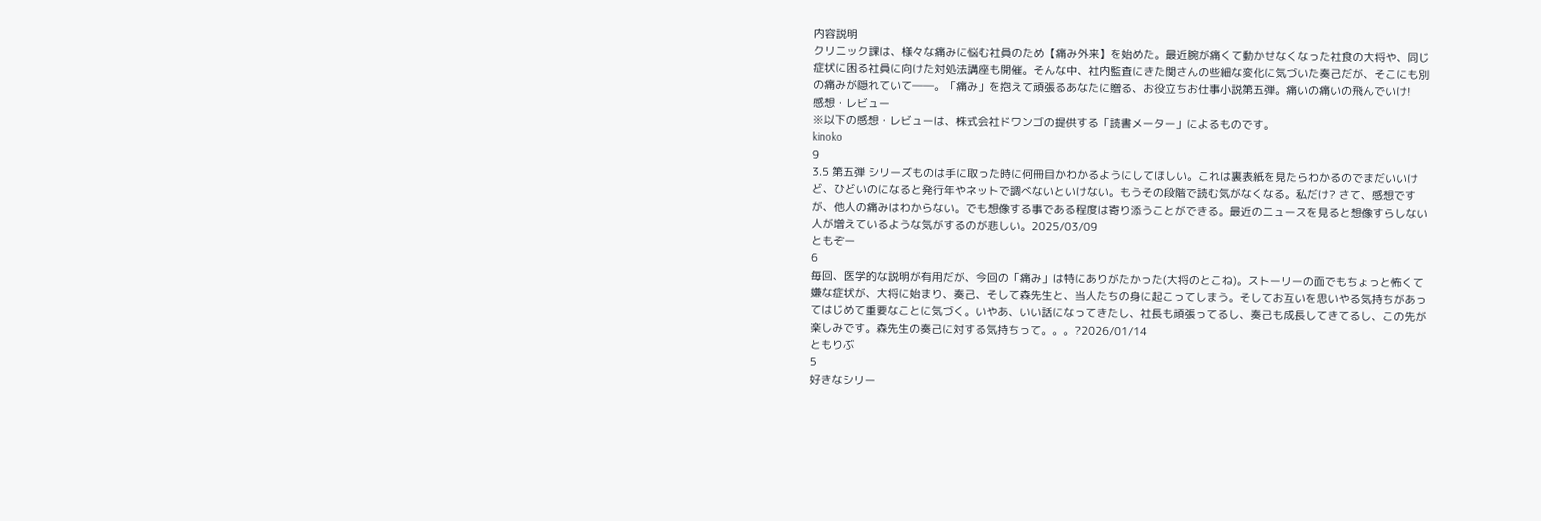内容説明
クリニック課は、様々な痛みに悩む社員のため【痛み外来】を始めた。最近腕が痛くて動かせなくなった社食の大将や、同じ症状に困る社員に向けた対処法講座も開催。そんな中、社内監査にきた関さんの些細な変化に気づいた奏己だが、そこにも別の痛みが隠れていて――。「痛み」を抱えて頑張るあなたに贈る、お役立ちお仕事小説第五弾。痛いの痛いの飛んでいけ!
感想・レビュー
※以下の感想・レビューは、株式会社ドワンゴの提供する「読書メーター」によるものです。
kinoko
9
3.5 第五弾 シリーズものは手に取った時に何冊目かわかるようにしてほしい。これは裏表紙を見たらわかるのでまだいいけど、ひどいのになると発行年やネットで調べないといけない。もうその段階で読む気がなくなる。私だけ? さて、感想ですが、他人の痛みはわからない。でも想像する事である程度は寄り添うことができる。最近のニュースを見ると想像すらしない人が増えているような気がするのが悲しい。2025/03/09
ともぞー
6
毎回、医学的な説明が有用だが、今回の「痛み」は特にありがたかった(大将のとこね)。ストーリーの面でもちょっと怖くて嫌な症状が、大将に始まり、奏己、そして森先生と、当人たちの身に起こってしまう。そしてお互いを思いやる気持ちがあってはじめて重要なことに気づく。いやあ、いい話になってきたし、社長も頑張ってるし、奏己も成長してきてるし、この先が楽しみです。森先生の奏己に対する気持ちって。。。?2026/01/14
ともりぶ
5
好きなシリー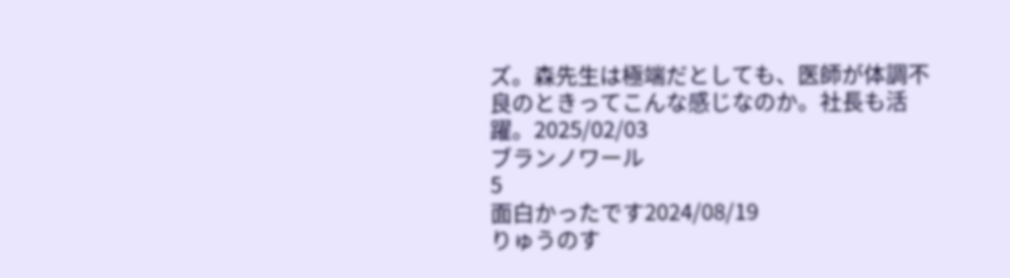ズ。森先生は極端だとしても、医師が体調不良のときってこんな感じなのか。社長も活躍。2025/02/03
ブランノワール
5
面白かったです2024/08/19
りゅうのす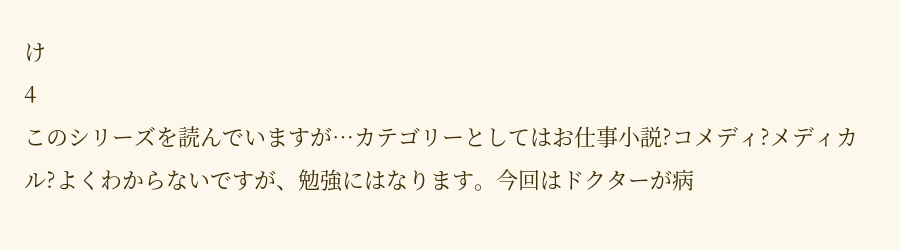け
4
このシリーズを読んでいますが…カテゴリーとしてはお仕事小説?コメディ?メディカル?よくわからないですが、勉強にはなります。今回はドクターが病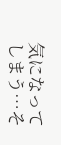気になってしまう…そ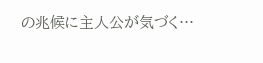の兆候に主人公が気づく…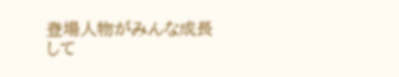登場人物がみんな成長して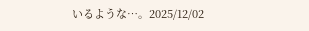いるような…。2025/12/02